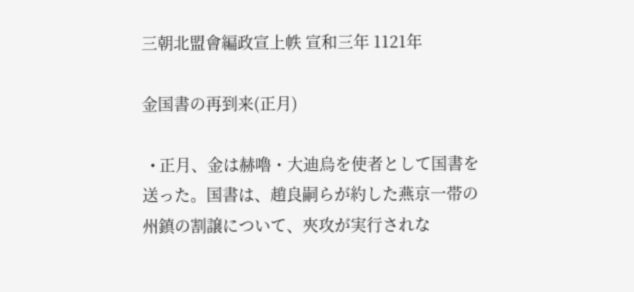三朝北盟會編政宣上帙 宣和三年 1121年

金国書の再到来(正月)

  • 正月、金は赫嚕・大迪烏を使者として国書を送った。国書は、趙良嗣らが約した燕京一帯の州鎮の割譲について、夾攻が実行されな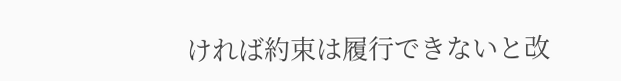ければ約束は履行できないと改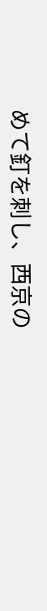めて釘を刺し、西京の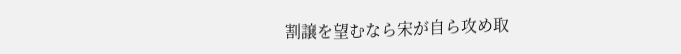割譲を望むなら宋が自ら攻め取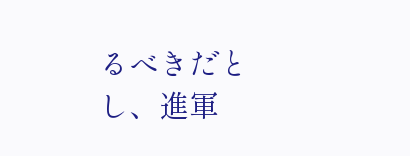るべきだとし、進軍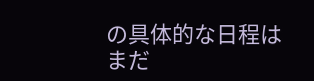の具体的な日程はまだ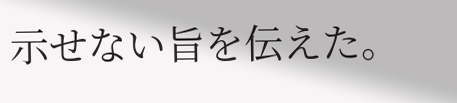示せない旨を伝えた。